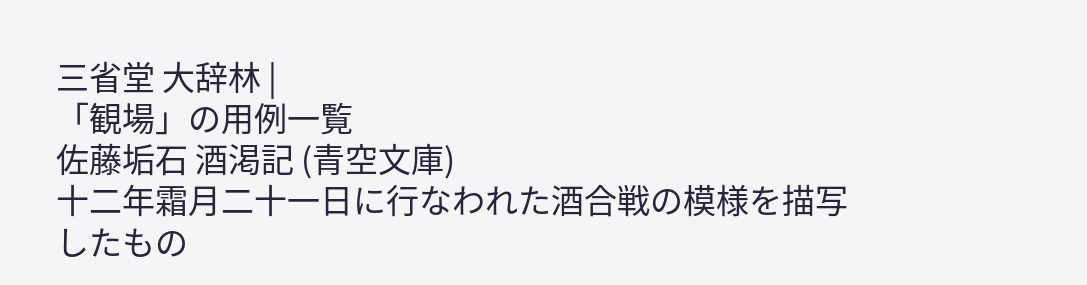三省堂 大辞林 |
「観場」の用例一覧
佐藤垢石 酒渇記 (青空文庫)
十二年霜月二十一日に行なわれた酒合戦の模様を描写したもの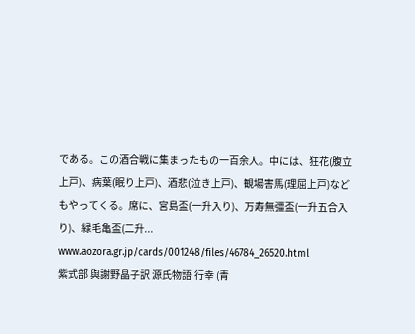である。この酒合戦に集まったもの一百余人。中には、狂花(腹立上戸)、病葉(眠り上戸)、酒悲(泣き上戸)、観場害馬(理屈上戸)などもやってくる。席に、宮島盃(一升入り)、万寿無彊盃(一升五合入り)、緑毛亀盃(二升...
www.aozora.gr.jp/cards/001248/files/46784_26520.html
紫式部 與謝野晶子訳 源氏物語 行幸 (青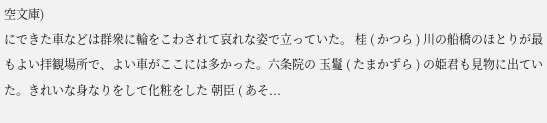空文庫)
にできた車などは群衆に輪をこわされて哀れな姿で立っていた。 桂 ( かつら ) 川の船橋のほとりが最もよい拝観場所で、よい車がここには多かった。六条院の 玉鬘 ( たまかずら ) の姫君も見物に出ていた。きれいな身なりをして化粧をした 朝臣 ( あそ...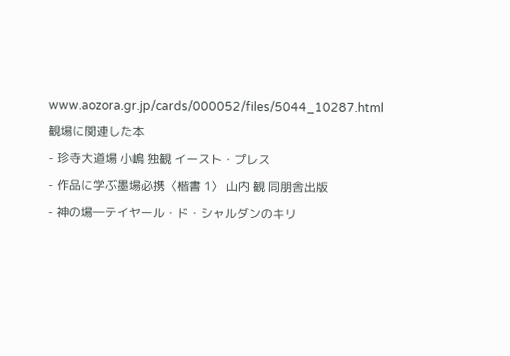www.aozora.gr.jp/cards/000052/files/5044_10287.html
観場に関連した本
- 珍寺大道場 小嶋 独観 イースト・プレス
- 作品に学ぶ墨場必携〈楷書 1〉 山内 観 同朋舎出版
- 神の場―テイヤール・ド・シャルダンのキリ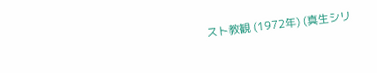スト教観 (1972年) (真生シリ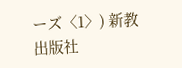ーズ〈1〉) 新教出版社